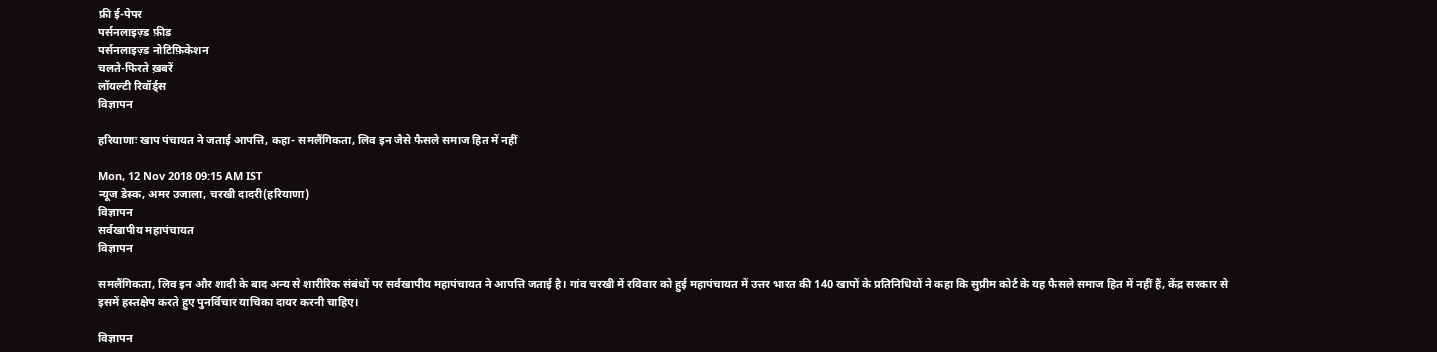फ्री ई-पेपर
पर्सनलाइज़्ड फ़ीड
पर्सनलाइज़्ड नोटिफ़िकेशन
चलते-फिरते ख़बरें
लॉयल्टी रिवॉर्ड्स
विज्ञापन

हरियाणाः खाप पंचायत ने जताई आपत्ति, कहा- समलैंगिकता, लिव इन जैसे फैसले समाज हित में नहीं

Mon, 12 Nov 2018 09:15 AM IST
न्यूज डेस्क, अमर उजाला, चरखी दादरी(हरियाणा)
विज्ञापन
सर्वखापीय महापंचायत
विज्ञापन

समलैंगिकता, लिव इन और शादी के बाद अन्य से शारीरिक संबंधों पर सर्वखापीय महापंचायत ने आपत्ति जताई है। गांव चरखी में रविवार को हुई महापंचायत में उत्तर भारत की 140 खापों के प्रतिनिधियों ने कहा कि सुप्रीम कोर्ट के यह फैसले समाज हित में नहीं हैं, केंद्र सरकार से इसमें हस्तक्षेप करते हुए पुनर्विचार याचिका दायर करनी चाहिए।

विज्ञापन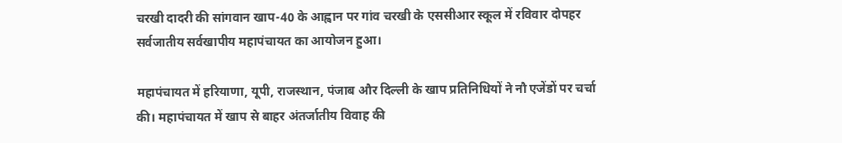चरखी दादरी की सांगवान खाप-40 के आह्वान पर गांव चरखी के एससीआर स्कूल में रविवार दोपहर सर्वजातीय सर्वखापीय महापंचायत का आयोजन हुआ।

महापंचायत में हरियाणा, यूपी, राजस्थान, पंजाब और दिल्ली के खाप प्रतिनिधियों ने नौ एजेंडों पर चर्चा की। महापंचायत में खाप से बाहर अंतर्जातीय विवाह की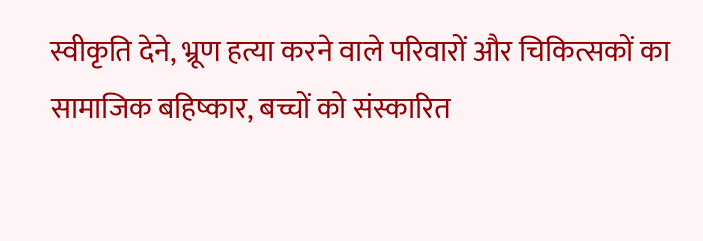स्वीकृति देने, भ्रूण हत्या करने वाले परिवारों और चिकित्सकों का सामाजिक बहिष्कार, बच्चों को संस्कारित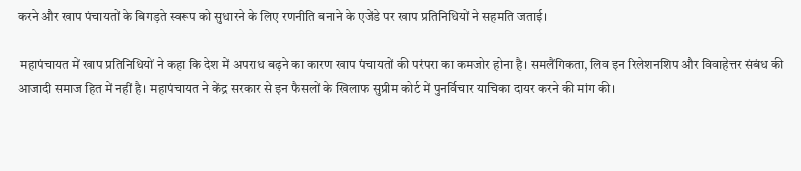करने और खाप पंचायतों के बिगड़ते स्वरूप को सुधारने के लिए रणनीति बनाने के एजेंडे पर खाप प्रतिनिधियों ने सहमति जताई।

 महापंचायत में खाप प्रतिनिधियों ने कहा कि देश में अपराध बढ़ने का कारण खाप पंचायतों की परंपरा का कमजोर होना है। समलैंगिकता, लिव इन रिलेशनशिप और विवाहेत्तर संबंध की आजादी समाज हित में नहीं है। महापंचायत ने केंद्र सरकार से इन फैसलों के खिलाफ सुप्रीम कोर्ट में पुनर्विचार याचिका दायर करने की मांग की।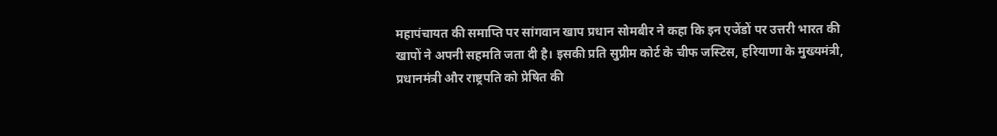महापंचायत की समाप्ति पर सांगवान खाप प्रधान सोमबीर ने कहा कि इन एजेंडों पर उत्तरी भारत की खापों ने अपनी सहमति जता दी है। इसकी प्रति सुप्रीम कोर्ट के चीफ जस्टिस, हरियाणा के मुख्यमंत्री, प्रधानमंत्री और राष्ट्रपति को प्रेषित की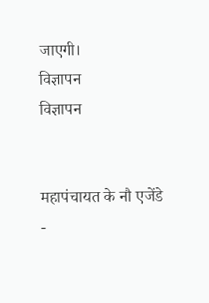जाएगी।
विज्ञापन
विज्ञापन


महापंचायत के नौ एजेंडे
-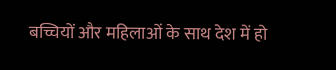बच्चियों और महिलाओं के साथ देश में हो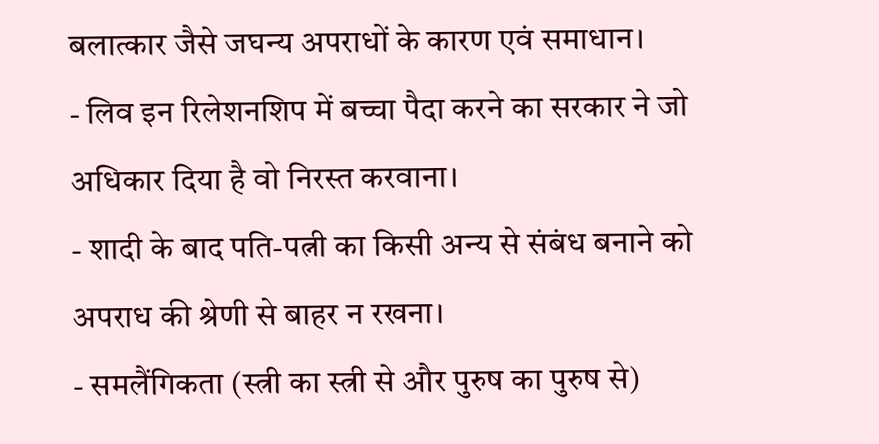बलात्कार जैसे जघन्य अपराधों के कारण एवं समाधान।
- लिव इन रिलेशनशिप में बच्चा पैदा करने का सरकार ने जो अधिकार दिया है वो निरस्त करवाना।
- शादी के बाद पति-पत्नी का किसी अन्य से संबंध बनाने को अपराध की श्रेणी से बाहर न रखना।
- समलैंगिकता (स्त्री का स्त्री से और पुरुष का पुरुष से)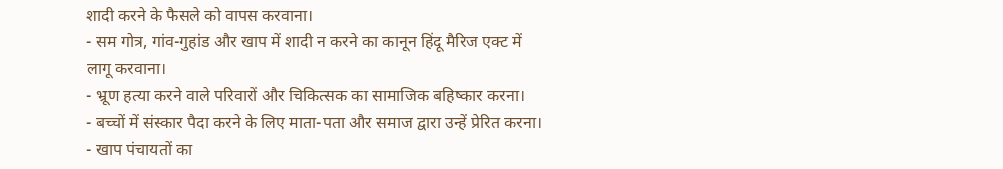शादी करने के फैसले को वापस करवाना।
- सम गोत्र, गांव-गुहांड और खाप में शादी न करने का कानून हिंदू मैरिज एक्ट में लागू करवाना।
- भ्रूण हत्या करने वाले परिवारों और चिकित्सक का सामाजिक बहिष्कार करना।
- बच्चों में संस्कार पैदा करने के लिए माता-पता और समाज द्वारा उन्हें प्रेरित करना।
- खाप पंचायतों का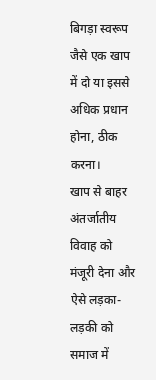बिगड़ा स्वरूप जैसे एक खाप में दो या इससे अधिक प्रधान होना, ठीक करना।
खाप से बाहर अंतर्जातीय विवाह को मंजूरी देना और ऐसे लड़का-लड़की को समाज में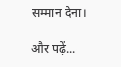सम्मान देना।

और पढ़ें...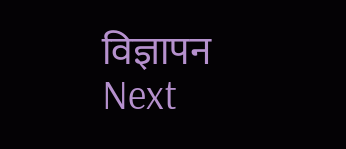विज्ञापन
Next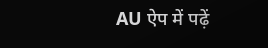AU ऐप में पढ़ें